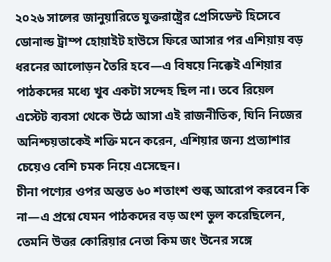২০২৬ সালের জানুয়ারিতে যুক্তরাষ্ট্রের প্রেসিডেন্ট হিসেবে ডোনাল্ড ট্রাম্প হোয়াইট হাউসে ফিরে আসার পর এশিয়ায় বড় ধরনের আলোড়ন তৈরি হবে—এ বিষয়ে নিক্কেই এশিয়ার পাঠকদের মধ্যে খুব একটা সন্দেহ ছিল না। তবে রিয়েল এস্টেট ব্যবসা থেকে উঠে আসা এই রাজনীতিক, যিনি নিজের অনিশ্চয়তাকেই শক্তি মনে করেন, এশিয়ার জন্য প্রত্যাশার চেয়েও বেশি চমক নিয়ে এসেছেন।
চীনা পণ্যের ওপর অন্তত ৬০ শতাংশ শুল্ক আরোপ করবেন কি না—এ প্রশ্নে যেমন পাঠকদের বড় অংশ ভুল করেছিলেন, তেমনি উত্তর কোরিয়ার নেতা কিম জং উনের সঙ্গে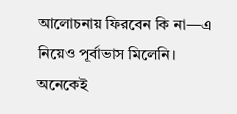আলোচনায় ফিরবেন কি না—এ নিয়েও পূর্বাভাস মিলেনি। অনেকেই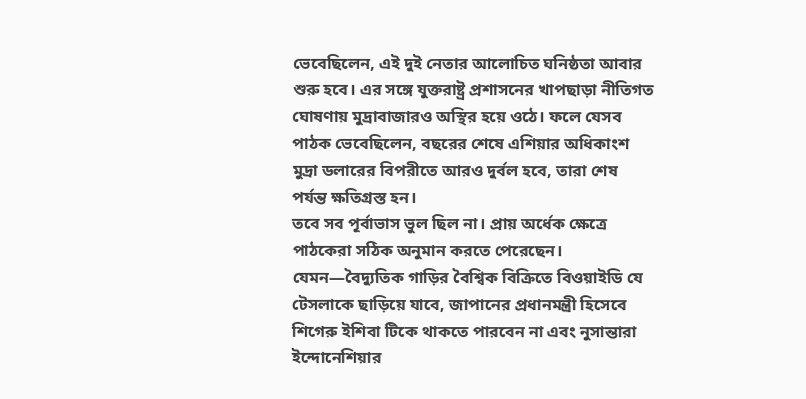ভেবেছিলেন, এই দুই নেতার আলোচিত ঘনিষ্ঠতা আবার শুরু হবে। এর সঙ্গে যুক্তরাষ্ট্র প্রশাসনের খাপছাড়া নীতিগত ঘোষণায় মুদ্রাবাজারও অস্থির হয়ে ওঠে। ফলে যেসব পাঠক ভেবেছিলেন, বছরের শেষে এশিয়ার অধিকাংশ মুদ্রা ডলারের বিপরীতে আরও দুর্বল হবে, তারা শেষ পর্যন্ত ক্ষতিগ্রস্ত হন।
তবে সব পূর্বাভাস ভুল ছিল না। প্রায় অর্ধেক ক্ষেত্রে পাঠকেরা সঠিক অনুমান করতে পেরেছেন। যেমন—বৈদ্যুতিক গাড়ির বৈশ্বিক বিক্রিতে বিওয়াইডি যে টেসলাকে ছাড়িয়ে যাবে, জাপানের প্রধানমন্ত্রী হিসেবে শিগেরু ইশিবা টিকে থাকতে পারবেন না এবং নুসান্তারা ইন্দোনেশিয়ার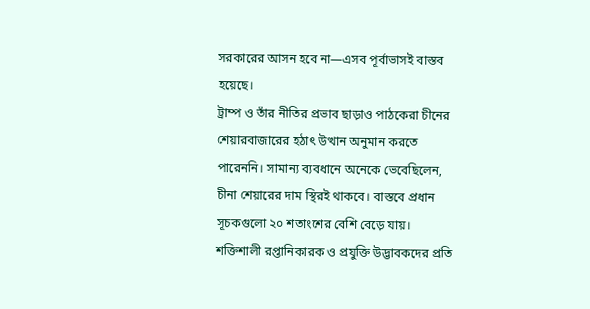সরকারের আসন হবে না—এসব পূর্বাভাসই বাস্তব হয়েছে।
ট্রাম্প ও তাঁর নীতির প্রভাব ছাড়াও পাঠকেরা চীনের শেয়ারবাজারের হঠাৎ উত্থান অনুমান করতে পারেননি। সামান্য ব্যবধানে অনেকে ভেবেছিলেন, চীনা শেয়ারের দাম স্থিরই থাকবে। বাস্তবে প্রধান সূচকগুলো ২০ শতাংশের বেশি বেড়ে যায়। শক্তিশালী রপ্তানিকারক ও প্রযুক্তি উদ্ভাবকদের প্রতি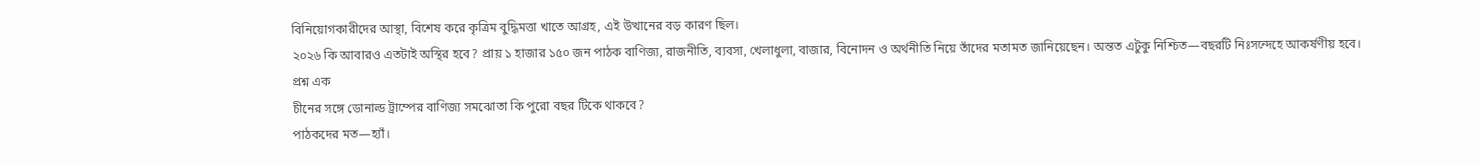বিনিয়োগকারীদের আস্থা, বিশেষ করে কৃত্রিম বুদ্ধিমত্তা খাতে আগ্রহ, এই উত্থানের বড় কারণ ছিল।
২০২৬ কি আবারও এতটাই অস্থির হবে? প্রায় ১ হাজার ১৫০ জন পাঠক বাণিজ্য, রাজনীতি, ব্যবসা, খেলাধুলা, বাজার, বিনোদন ও অর্থনীতি নিয়ে তাঁদের মতামত জানিয়েছেন। অন্তত এটুকু নিশ্চিত—বছরটি নিঃসন্দেহে আকর্ষণীয় হবে।
প্রশ্ন এক
চীনের সঙ্গে ডোনাল্ড ট্রাম্পের বাণিজ্য সমঝোতা কি পুরো বছর টিকে থাকবে?
পাঠকদের মত—হ্যাঁ।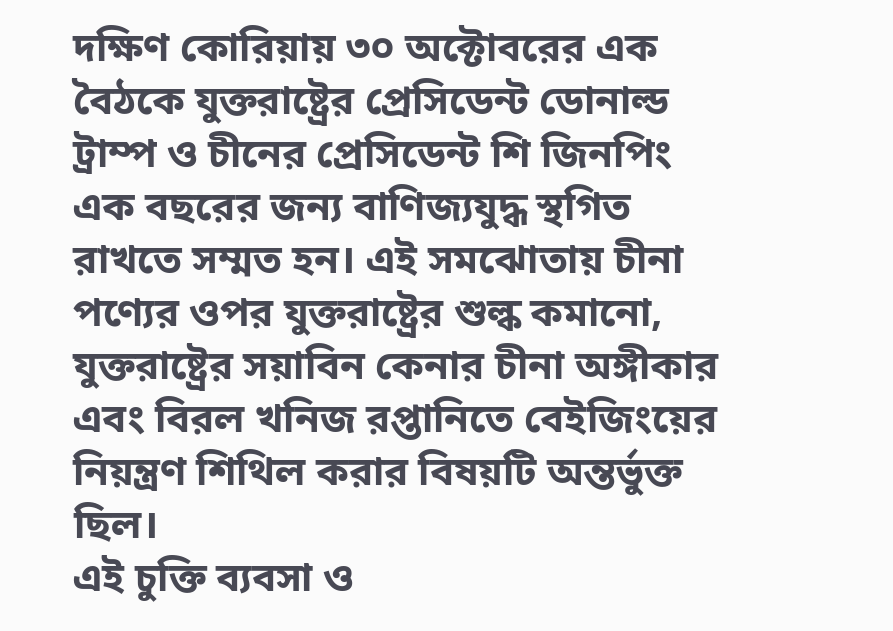দক্ষিণ কোরিয়ায় ৩০ অক্টোবরের এক বৈঠকে যুক্তরাষ্ট্রের প্রেসিডেন্ট ডোনাল্ড ট্রাম্প ও চীনের প্রেসিডেন্ট শি জিনপিং এক বছরের জন্য বাণিজ্যযুদ্ধ স্থগিত রাখতে সম্মত হন। এই সমঝোতায় চীনা পণ্যের ওপর যুক্তরাষ্ট্রের শুল্ক কমানো, যুক্তরাষ্ট্রের সয়াবিন কেনার চীনা অঙ্গীকার এবং বিরল খনিজ রপ্তানিতে বেইজিংয়ের নিয়ন্ত্রণ শিথিল করার বিষয়টি অন্তর্ভুক্ত ছিল।
এই চুক্তি ব্যবসা ও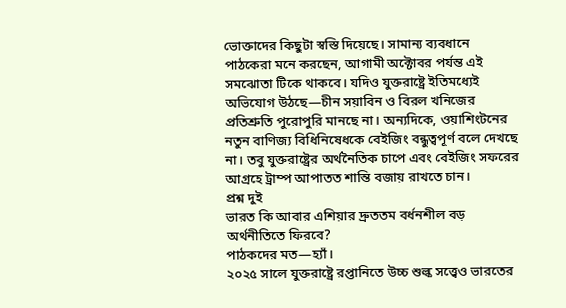ভোক্তাদের কিছুটা স্বস্তি দিয়েছে। সামান্য ব্যবধানে পাঠকেরা মনে করছেন, আগামী অক্টোবর পর্যন্ত এই সমঝোতা টিকে থাকবে। যদিও যুক্তরাষ্ট্রে ইতিমধ্যেই অভিযোগ উঠছে—চীন সয়াবিন ও বিরল খনিজের প্রতিশ্রুতি পুরোপুরি মানছে না। অন্যদিকে, ওয়াশিংটনের নতুন বাণিজ্য বিধিনিষেধকে বেইজিং বন্ধুত্বপূর্ণ বলে দেখছে না। তবু যুক্তরাষ্ট্রের অর্থনৈতিক চাপে এবং বেইজিং সফরের আগ্রহে ট্রাম্প আপাতত শান্তি বজায় রাখতে চান।
প্রশ্ন দুই
ভারত কি আবার এশিয়ার দ্রুততম বর্ধনশীল বড় অর্থনীতিতে ফিরবে?
পাঠকদের মত—হ্যাঁ।
২০২৫ সালে যুক্তরাষ্ট্রে রপ্তানিতে উচ্চ শুল্ক সত্ত্বেও ভারতের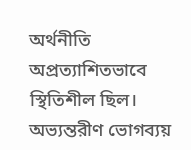অর্থনীতি অপ্রত্যাশিতভাবে স্থিতিশীল ছিল। অভ্যন্তরীণ ভোগব্যয়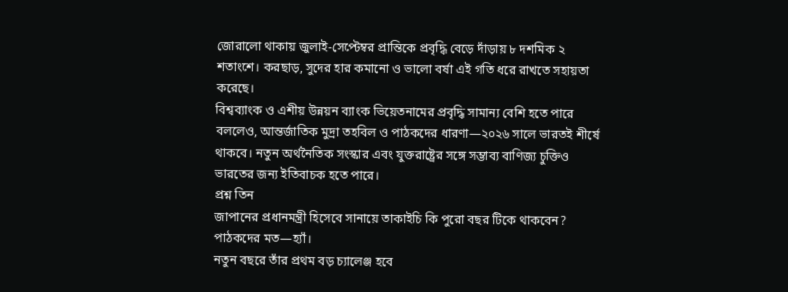জোরালো থাকায় জুলাই-সেপ্টেম্বর প্রান্তিকে প্রবৃদ্ধি বেড়ে দাঁড়ায় ৮ দশমিক ২ শতাংশে। করছাড়, সুদের হার কমানো ও ভালো বর্ষা এই গতি ধরে রাখতে সহায়তা করেছে।
বিশ্বব্যাংক ও এশীয় উন্নয়ন ব্যাংক ভিয়েতনামের প্রবৃদ্ধি সামান্য বেশি হতে পারে বললেও, আন্তর্জাতিক মুদ্রা তহবিল ও পাঠকদের ধারণা—২০২৬ সালে ভারতই শীর্ষে থাকবে। নতুন অর্থনৈতিক সংস্কার এবং যুক্তরাষ্ট্রের সঙ্গে সম্ভাব্য বাণিজ্য চুক্তিও ভারতের জন্য ইতিবাচক হতে পারে।
প্রশ্ন তিন
জাপানের প্রধানমন্ত্রী হিসেবে সানায়ে তাকাইচি কি পুরো বছর টিকে থাকবেন?
পাঠকদের মত—হ্যাঁ।
নতুন বছরে তাঁর প্রথম বড় চ্যালেঞ্জ হবে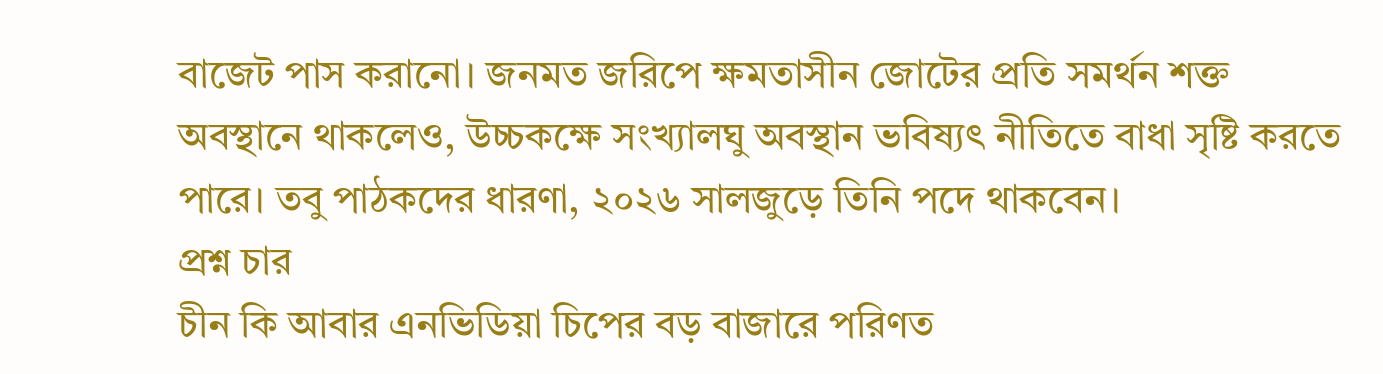বাজেট পাস করানো। জনমত জরিপে ক্ষমতাসীন জোটের প্রতি সমর্থন শক্ত অবস্থানে থাকলেও, উচ্চকক্ষে সংখ্যালঘু অবস্থান ভবিষ্যৎ নীতিতে বাধা সৃষ্টি করতে পারে। তবু পাঠকদের ধারণা, ২০২৬ সালজুড়ে তিনি পদে থাকবেন।
প্রশ্ন চার
চীন কি আবার এনভিডিয়া চিপের বড় বাজারে পরিণত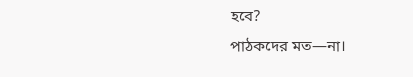হবে?
পাঠকদের মত—না।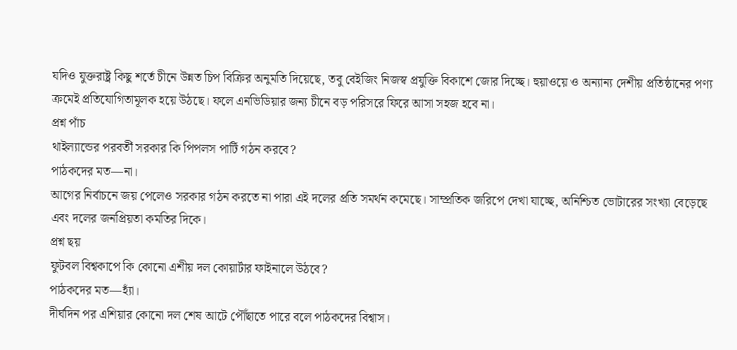যদিও যুক্তরাষ্ট্র কিছু শর্তে চীনে উন্নত চিপ বিক্রির অনুমতি দিয়েছে, তবু বেইজিং নিজস্ব প্রযুক্তি বিকাশে জোর দিচ্ছে। হুয়াওয়ে ও অন্যান্য দেশীয় প্রতিষ্ঠানের পণ্য ক্রমেই প্রতিযোগিতামূলক হয়ে উঠছে। ফলে এনভিডিয়ার জন্য চীনে বড় পরিসরে ফিরে আসা সহজ হবে না।
প্রশ্ন পাঁচ
থাইল্যান্ডের পরবর্তী সরকার কি পিপলস পার্টি গঠন করবে?
পাঠকদের মত—না।
আগের নির্বাচনে জয় পেলেও সরকার গঠন করতে না পারা এই দলের প্রতি সমর্থন কমেছে। সাম্প্রতিক জরিপে দেখা যাচ্ছে, অনিশ্চিত ভোটারের সংখ্যা বেড়েছে এবং দলের জনপ্রিয়তা কমতির দিকে।
প্রশ্ন ছয়
ফুটবল বিশ্বকাপে কি কোনো এশীয় দল কোয়ার্টার ফাইনালে উঠবে?
পাঠকদের মত—হ্যাঁ।
দীর্ঘদিন পর এশিয়ার কোনো দল শেষ আটে পৌঁছাতে পারে বলে পাঠকদের বিশ্বাস।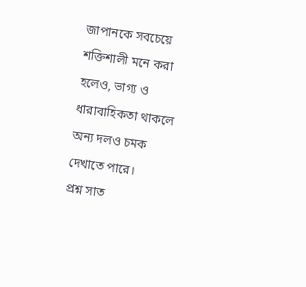জাপানকে সবচেয়ে শক্তিশালী মনে করা হলেও, ভাগ্য ও ধারাবাহিকতা থাকলে অন্য দলও চমক দেখাতে পারে।
প্রশ্ন সাত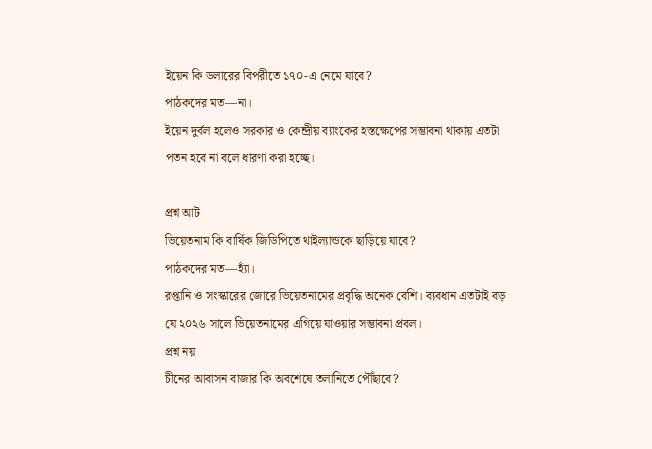ইয়েন কি ডলারের বিপরীতে ১৭০-এ নেমে যাবে?
পাঠকদের মত—না।
ইয়েন দুর্বল হলেও সরকার ও কেন্দ্রীয় ব্যাংকের হস্তক্ষেপের সম্ভাবনা থাকায় এতটা পতন হবে না বলে ধারণা করা হচ্ছে।

প্রশ্ন আট
ভিয়েতনাম কি বার্ষিক জিডিপিতে থাইল্যান্ডকে ছাড়িয়ে যাবে?
পাঠকদের মত—হ্যাঁ।
রপ্তানি ও সংস্কারের জোরে ভিয়েতনামের প্রবৃদ্ধি অনেক বেশি। ব্যবধান এতটাই বড় যে ২০২৬ সালে ভিয়েতনামের এগিয়ে যাওয়ার সম্ভাবনা প্রবল।
প্রশ্ন নয়
চীনের আবাসন বাজার কি অবশেষে তলানিতে পৌঁছাবে?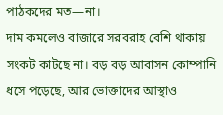পাঠকদের মত—না।
দাম কমলেও বাজারে সরবরাহ বেশি থাকায় সংকট কাটছে না। বড় বড় আবাসন কোম্পানি ধসে পড়েছে, আর ভোক্তাদের আস্থাও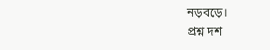নড়বড়ে।
প্রশ্ন দশ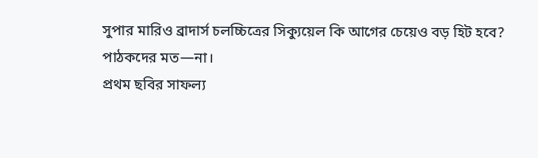সুপার মারিও ব্রাদার্স চলচ্চিত্রের সিক্যুয়েল কি আগের চেয়েও বড় হিট হবে?
পাঠকদের মত—না।
প্রথম ছবির সাফল্য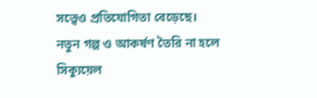সত্ত্বেও প্রতিযোগিতা বেড়েছে। নতুন গল্প ও আকর্ষণ তৈরি না হলে সিক্যুয়েল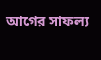আগের সাফল্য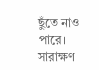ছুঁতে নাও পারে।
সারাক্ষণ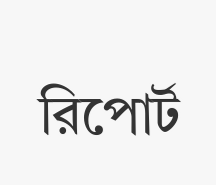রিপোর্ট